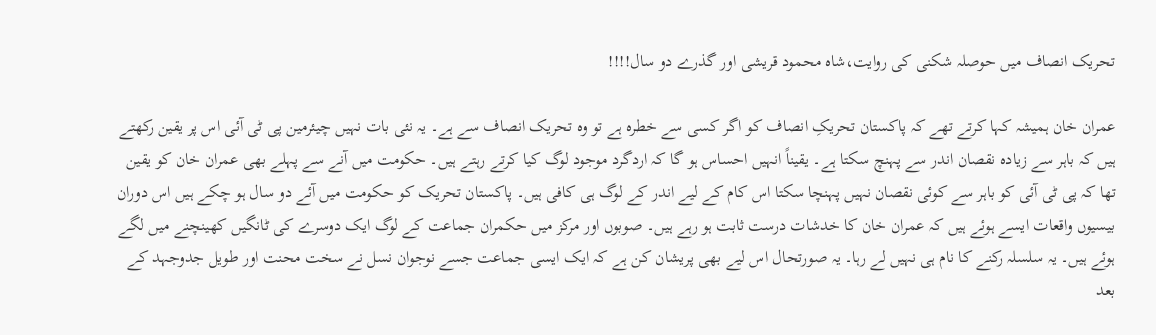تحریک انصاف میں حوصلہ شکنی کی روایت،شاہ محمود قریشی اور گذرے دو سال!!!!

عمران خان ہمیشہ کہا کرتے تھے کہ پاکستان تحریکِ انصاف کو اگر کسی سے خطرہ ہے تو وہ تحریک انصاف سے ہے۔ یہ نئی بات نہیں چیئرمین پی ٹی آئی اس پر یقین رکھتے ہیں کہ باہر سے زیادہ نقصان اندر سے پہنچ سکتا ہے۔ یقیناً انہیں احساس ہو گا کہ اردگرد موجود لوگ کیا کرتے رہتے ہیں۔ حکومت میں آنے سے پہلے بھی عمران خان کو یقین تھا کہ پی ٹی آئی کو باہر سے کوئی نقصان نہیں پہنچا سکتا اس کام کے لیے اندر کے لوگ ہی کافی ہیں۔ پاکستان تحریک کو حکومت میں آئے دو سال ہو چکے ہیں اس دوران بیسیوں واقعات ایسے ہوئے ہیں کہ عمران خان کا خدشات درست ثابت ہو رہے ہیں۔ صوبوں اور مرکز میں حکمران جماعت کے لوگ ایک دوسرے کی ٹانگیں کھینچنے میں لگے ہوئے ہیں۔ یہ سلسلہ رکنے کا نام ہی نہیں لے رہا۔ یہ صورتحال اس لیے بھی پریشان کن ہے کہ ایک ایسی جماعت جسے نوجوان نسل نے سخت محنت اور طویل جدوجہد کے بعد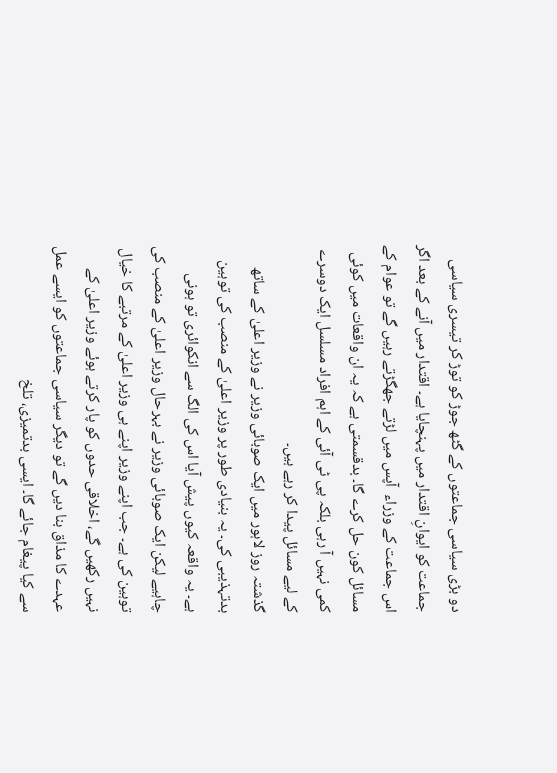دو بڑی سیاسی جماعتوں کے گٹھ جوڑ کو توڑ کر تیسری سیاسی جماعت کو ایوانِ اقتدار میں پہنچایا ہے۔ اقتدار میں آنے کے بعد اگر اس جماعت کے وزراء  آپس میں لڑتے جھگڑتے رہیں گے تو عوام کے مسائل کون حل کرے گا۔ بدقسمتی ہے کہ یہ ان واقعات میں کوئی کمی نہیں آ رہی بلکہ پی ٹی آئی کے اہم افراد مسلسل ایک دوسرے کے لیے مسائل پیدا کر رہے ہیں۔
گذشتہ روز لاہور میں ایک صوبائی وزیر نے وزیر اعلیٰ کے ساتھ بدتہذیبی کی۔ یہ بنیادی طور پر وزیر اعلیٰ کے منصب کی توہین ہے۔ یہ واقعہ کیوں پیش آیا اس کی الگ سے انکوائری تو ہونی چاہیے لیکن ایک صوبائی وزیر نے بہرحال وزیر اعلیٰ کے منصب کی توہین کی ہے۔ جب اپنے وزیر اپنے ہی وزیر اعلیٰ کے مرتبے کا خیال نہیں رکھیں گے، اخلاقی حدوں کو پار کرتے ہوئے وزیر اعلیٰ کے عہدے کا مذاق بنا دیں گے تو دیگر سیاسی جماعتوں کو ایسے عمل سے کیا پیغام جائے گا۔ ایسی بدتمیزی، تلخ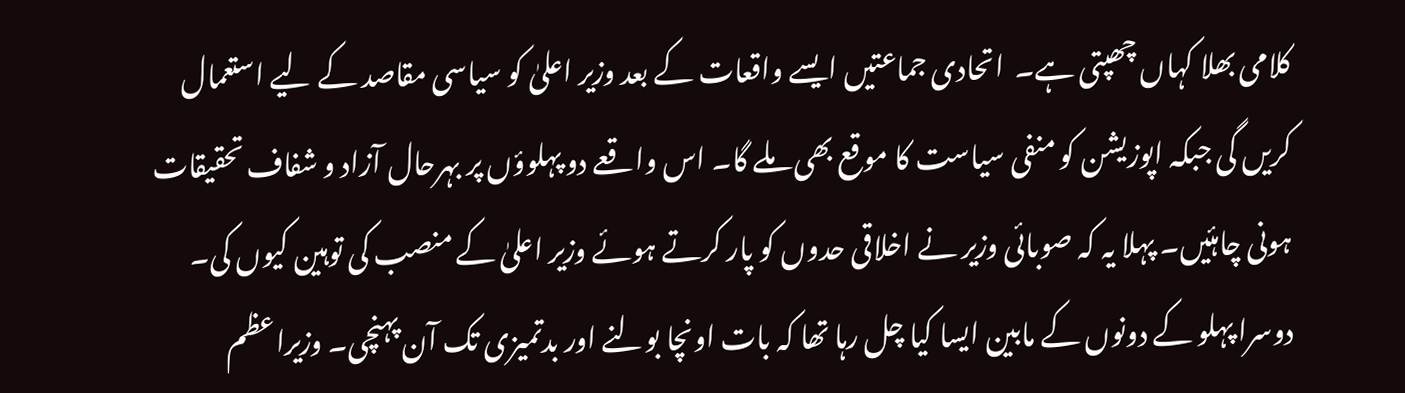کلامی بھلا کہاں چھپتی ہے۔  اتحادی جماعتیں ایسے واقعات کے بعد وزیر اعلیٰ کو سیاسی مقاصد کے لیے استعمال کریں گی جبکہ اپوزیشن کو منفی سیاست کا موقع بھی ملے گا۔ اس واقعے دو پہلوؤں پر بہرحال آزاد و شفاف تحقیقات ہونی چاہئیں۔ پہلا یہ کہ صوبائی وزیر نے اخلاقی حدوں کو پار کرتے ہوئے وزیر اعلیٰ کے منصب کی توہین کیوں کی۔ دوسرا پہلو کے دونوں کے مابین ایسا کیا چل رہا تھا کہ بات اونچا بولنے اور بدتمیزی تک آن پہنچی۔ وزیراعظم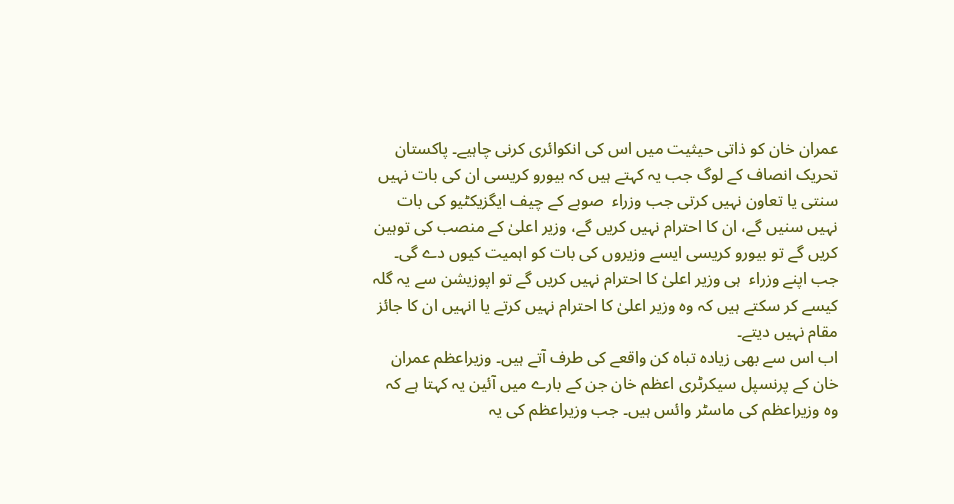عمران خان کو ذاتی حیثیت میں اس کی انکوائری کرنی چاہیے۔ پاکستان تحریک انصاف کے لوگ جب یہ کہتے ہیں کہ بیورو کریسی ان کی بات نہیں سنتی یا تعاون نہیں کرتی جب وزراء  صوبے کے چیف ایگزیکٹیو کی بات نہیں سنیں گے، ان کا احترام نہیں کریں گے، وزیر اعلیٰ کے منصب کی توہین کریں گے تو بیورو کریسی ایسے وزیروں کی بات کو اہمیت کیوں دے گی۔ جب اپنے وزراء  ہی وزیر اعلیٰ کا احترام نہیں کریں گے تو اپوزیشن سے یہ گلہ کیسے کر سکتے ہیں کہ وہ وزیر اعلیٰ کا احترام نہیں کرتے یا انہیں ان کا جائز مقام نہیں دیتے۔
اب اس سے بھی زیادہ تباہ کن واقعے کی طرف آتے ہیں۔ وزیراعظم عمران خان کے پرنسپل سیکرٹری اعظم خان جن کے بارے میں آئین یہ کہتا ہے کہ وہ وزیراعظم کی ماسٹر وائس ہیں۔ جب وزیراعظم کی یہ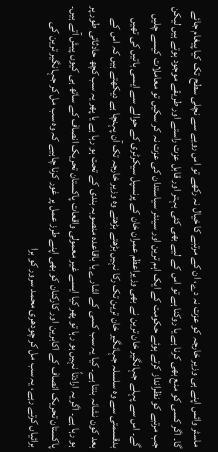ماسٹر وائس اپنے ہی وزیر خارجہ کو عزت نہ دے، ان کے مرتبے کا خیال نہ رکھے تو اس رویے سے نچلی سطح تک کیا پیغام جائے گا۔ اگر کسی کو منع بھی کرنا ہے یا روکنا ہے تو اس کے لیے بھی کئی بہتر اور قابل عزت راستے اور طریقے موجود ہوتے ہیں لیکن جب مرتبے کو نظرانداز کرتے ہوئے حکومت کے ایک اہم ترین اور سینئر سیاستدان کی عزت نہ کر سکیں تو معاملات کیسے چلیں گے۔ اس سے پہلے جہانگیر خان ترین نے بھی وزیراعظم عمران خان کے پرنسپل سیکرٹری کے حوالے سے ایسی باتیں کی تھیں بدقسمتی سے وہ سلسلہ جہانگیر خان ترین تک رکا نہیں بڑھتے بڑھتے وہ وزیر خارجہ تک آن پہنچا ہے دیکھتے ہیں کہ اس کے بعد کون نشانہ بنتا ہے۔ کیا یہ سب کسی کے اشارے یا باقاعدہ منصوبہ بندی کے تحت ہو رہا ہے یا پھر یہ سب کچھ حادثاتی طور پر ہو رہا ہے۔ اگر یہ ارادتاً نہیں ہو رہا تو پھر کیا ایسے غیر معمولی واقعات پاکستان تحریک انصاف کے ساتھ ہی کیوں پیش آتے ہیں۔
پاکستان تحریک انصاف کے اکابرین اور کارکنان کو بھی اپنے طرز عمل پر غور کرنا چاہیے کہ وہ سب مل کر جہانگیر ترین کی برائیاں کرتے رہے، یہ سب مل کر چودھری محمد سرور کو برا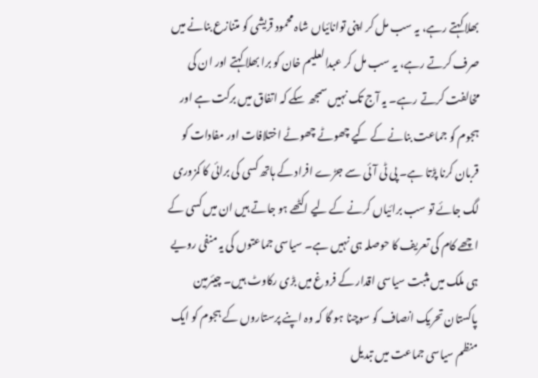بھلا کہتے رہے، یہ سب مل کر اپنی توانائیاں شاہ محمود قریشی کو متنازع بنانے میں صرف کرتے رہے، یہ سب مل کر عبدالعلیم خان کو برا بھلا کہتے اور ان کی مخالفت کرتے رہے۔ یہ آج تک نہیں سمجھ سکے کہ اتفاق میں برکت ہے اور ہجوم کو جماعت بنانے کے کیے چھوٹے چھوٹے اختلافات اور مفادات کو قربان کرنا پڑتا ہے۔ پی ٹی آئی سے جڑے افراد کے ہاتھ کسی کی برائی کا کمزوری لگ جائے تو سب برائیاں کرنے کے لیے اکٹھے ہو جاتے ہیں ان میں کسی کے اچھے کام کی تعریف کا حوصلہ ہی نہیں ہے۔ سیاسی جماعتوں کی یہ منفی رویے ہی ملک میں مثبت سیاسی اقدار کے فروغ میں بڑی رکاوٹ ہیں۔ چیئرمین پاکستان تحریک انصاف کو سوچنا ہو گا کہ وہ اپنے پرستاروں کے ہجوم کو ایک منظم سیاسی جماعت میں تبدیل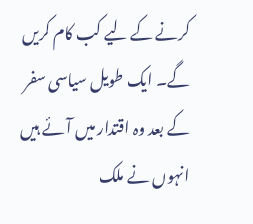کرنے کے لیے کب کام کریں گے۔ ایک طویل سیاسی سفر کے بعد وہ اقتدار میں آئے ہیں انہوں نے ملک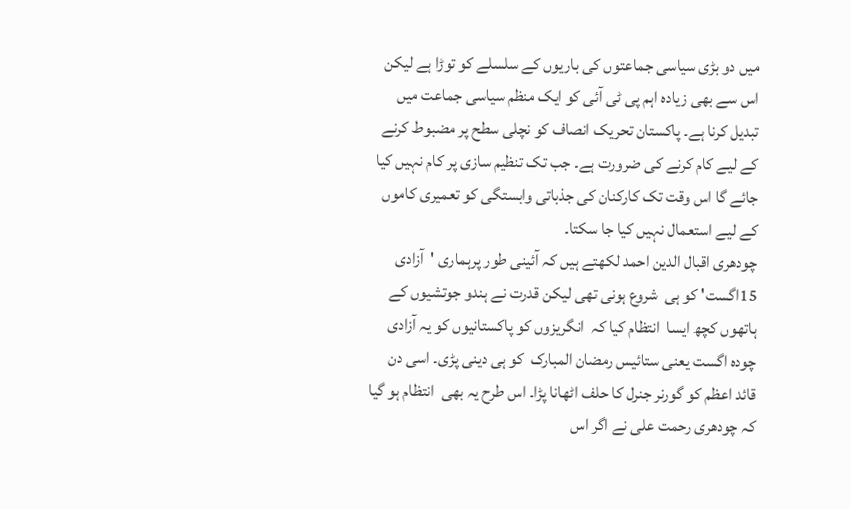میں دو بڑی سیاسی جماعتوں کی باریوں کے سلسلے کو توڑا ہے لیکن اس سے بھی زیادہ اہم پی ٹی آئی کو ایک منظم سیاسی جماعت میں تبدیل کرنا ہے۔ پاکستان تحریک انصاف کو نچلی سطح پر مضبوط کرنے کے لیے کام کرنے کی ضرورت ہے۔ جب تک تنظیم سازی پر کام نہیں کیا جائے گا اس وقت تک کارکنان کی جذباتی وابستگی کو تعمیری کاموں کے لیے استعمال نہیں کیا جا سکتا۔
چودھری اقبال الدین احمد لکھتے ہیں کہ آئینی طور پرہماری 'آزادی  15اگست' کو ہی  شروع ہونی تھی لیکن قدرت نے ہندو جوتشیوں کے ہاتھوں کچھ ایسا  انتظام کیا کہ  انگریزوں کو پاکستانیوں کو یہ آزادی چودہ اگست یعنی ستائیس رمضان المبارک  کو ہی دینی پڑی۔ اسی دن قائد اعظم کو گورنر جنرل کا حلف اٹھانا پڑا۔ اس طرح یہ بھی  انتظام ہو گیا کہ چودھری رحمت علی نے اگر اس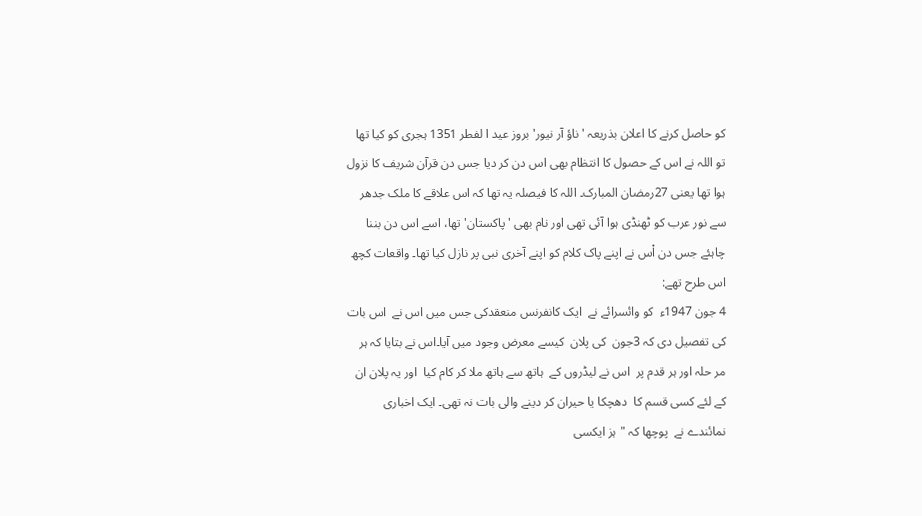کو حاصل کرنے کا اعلان بذریعہ 'ناؤ آر نیور' بروز عید ا لفطر 1351 ہجری کو کیا تھا تو اللہ نے اس کے حصول کا انتظام بھی اس دن کر دیا جس دن قرآن شریف کا نزول ہوا تھا یعنی 27رمضان المبارک۔ اللہ کا فیصلہ یہ تھا کہ اس علاقے کا ملک جدھر سے نور عرب کو ٹھنڈی ہوا آئی تھی اور نام بھی 'پاکستان' تھا، اسے اس دن بننا چاہئے جس دن اْس نے اپنے پاک کلام کو اپنے آخری نبی پر نازل کیا تھا۔ واقعات کچھ اس طرح تھے:
4 جون 1947ء  کو وائسرائے نے  ایک کانفرنس منعقدکی جس میں اس نے  اس بات کی تفصیل دی کہ 3جون  کی پلان  کیسے معرض وجود میں آیا۔اس نے بتایا کہ ہر مر حلہ اور ہر قدم پر  اس نے لیڈروں کے  ہاتھ سے ہاتھ ملا کر کام کیا  اور یہ پلان ان کے لئے کسی قسم کا  دھچکا یا حیران کر دینے والی بات نہ تھی۔ ایک اخباری نمائندے نے  پوچھا کہ "ہز ایکسی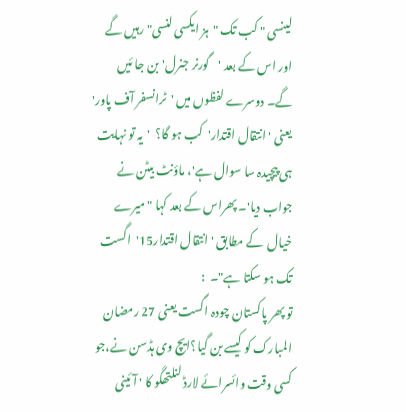لینسی " کب تک "ہز ایکسی لنسی" رہیں گے  اور اس کے بعد 'گورنر جنرل' بن جا ئیں گے۔ دوسرے لفظوں میں 'ٹرانسفر آف پاور' یعنی 'انتقال اقتدار'  کب ہو گا؟  'یہ تو نہایت  ہی پیچیدہ سا سوال ہے'، ماؤنٹ بیٹن نے جواب دیا'۔ پھراس کے بعد کہا "میرے خیال  کے مطابق 'انتقال اقتدار15'اگست  تک ہو سکتا ہے"۔  :
تو پھر پاکستان چودہ اگست یعنی 27 رمضان المبارک کو کیسے بن گیا؟ایچ وی ہڈسن نے،جو کسی وقت وائسرائے لارڈ لنلتھگو کا ' آئینی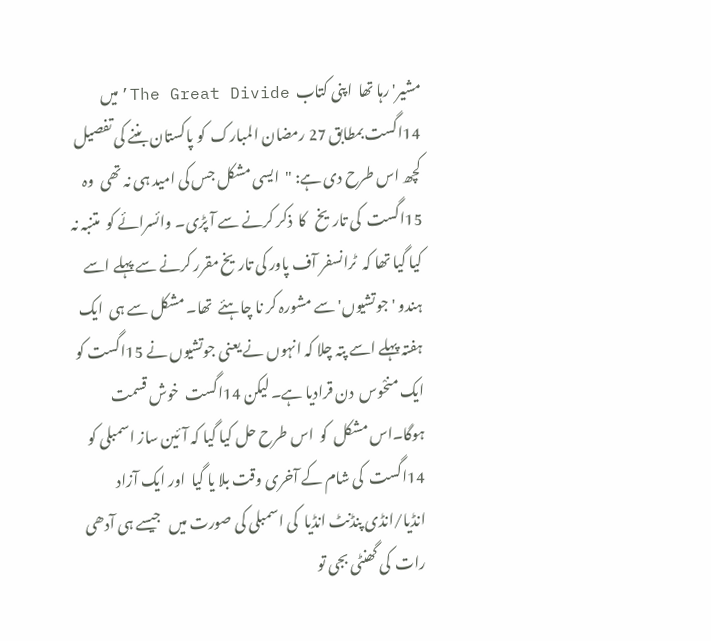مشیر' رہا تھا  اپنی کتاب  The Great Divide’میں  14اگست بمطابق 27 رمضان المبارک  کو پاکستان بننے کی تفصیل کچھ اس طرح دی ہے: "  ایسی مشکل جس کی امید ہی نہ تھی  وہ 15اگست  کی تاریخ   کا  ذکر کرنے سے آ پڑی۔ وائسرائے کو  متنبہ نہ کیا گیا تھا کہ  ٹرانسفر آف پاور کی تاریخ مقرر کرنے سے پہلے اسے   ہندو 'جوتشیوں' سے مشورہ کر نا چاہئے  تھا۔ مشکل سے ہی  ایک ہفتہ پہلے اسے پتہ چلا کہ انہوں نے یعنی جوتشیوں نے 15اگست کو ایک منحْوس  دن قرادیا ہے۔ لیکن 14اگست  خوش قسمت  ہوگا۔اس مشکل  کو  اس طرح حل کیا گیا کہ آئین ساز اسمبلی کو 14اگست  کی شام کے آخری وقت بلا یا گیا  اور ایک آزاد انڈیا/انڈی پنڈنٹ انڈیا  کی اسمبلی کی صورت میں   جیسے ہی آدھی رات  کی گھنٹی بجی تو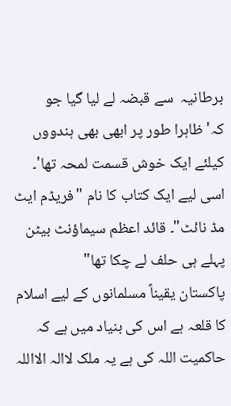برطانیہ  سے قبضہ لے لیا گیا جو کہ'ظاہرا طور پر ابھی بھی ہندووں کیلئے ایک خوش قسمت لمحہ تھا'۔ اسی لیے ایک کتاب کا نام "فریڈم ایٹ مڈ نائٹ"۔ قائد اعظم سیماؤنٹ بیٹن پہلے ہی حلف لے چکا تھا"
پاکستان یقیناً مسلمانوں کے لیے اسلام کا قلعہ ہے اس کی بنیاد میں ہے کہ حاکمیت اللہ کی ہے یہ ملک لاالہ الااللہ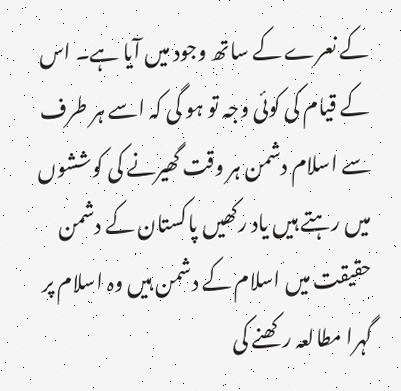کے نعرے کے ساتھ وجود میں آیا ہے۔ اس کے قیام کی کوئی وجہ تو ہو گی کہ اسے ہر طرف سے اسلام دشمن ہر وقت گھیرنے کی کوششوں میں رہتے ہیں یاد رکھیں پاکستان کے دشمن حقیقت میں اسلام کے دشمن ہیں وہ اسلام پر  گہرا مطالعہ رکھنے کی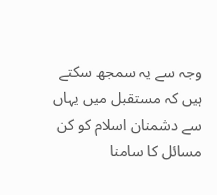وجہ سے یہ سمجھ سکتے ہیں کہ مستقبل میں یہاں سے دشمنان اسلام کو کن مسائل کا سامنا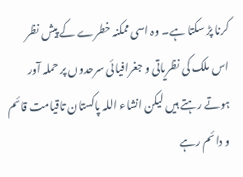کرنا پڑ سکتا ہے۔ وہ اسی ممکنہ خطرے کے پیش نظر اس ملک کی نظریاتی و جغرافیائی سرحدوں پر حملہ آور ہوتے رہتے ہیں لیکن انشاء اللہ پاکستان تاقیامت قائم و دائم رہے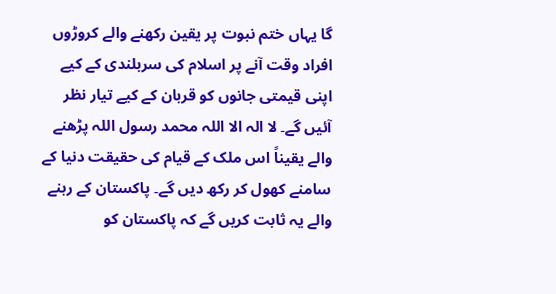گا یہاں ختم نبوت پر یقین رکھنے والے کروڑوں افراد وقت آنے پر اسلام کی سربلندی کے کیے اپنی قیمتی جانوں کو قربان کے کیے تیار نظر آئیں گے۔ لا الہ الا اللہ محمد رسول اللہ پڑھنے والے یقیناً اس ملک کے قیام کی حقیقت دنیا کے سامنے کھول کر رکھ دیں گے۔ پاکستان کے رہنے والے یہ ثابت کریں گے کہ پاکستان کو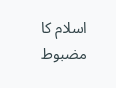اسلام کا مضبوط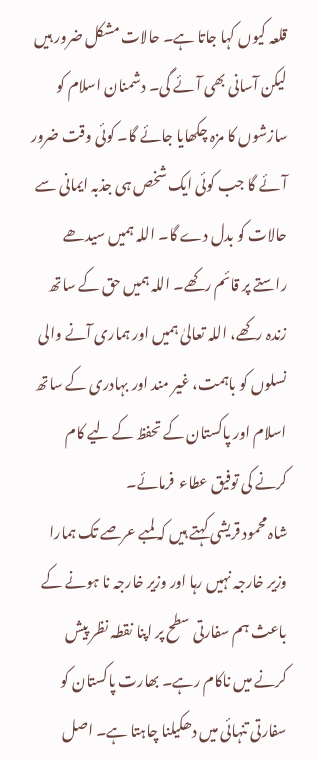قلعہ کیوں کہا جاتا ہے۔ حالات مشکل ضرور ہیں لیکن آسانی بھی آئے گی۔ دشمنان اسلام کو سازشوں کا مزہ چکھایا جائے گا۔ کوئی وقت ضرور آئے گا جب کوئی ایک شخص ہی جذبہ ایمانی سے حالات کو بدل دے گا۔ اللہ ہمیں سیدھے راستے پر قائم رکھے۔ اللہ ہمیں حق کے ساتھ زندہ رکھے، اللہ تعالیٰ ہمیں اور ہماری آنے والی نسلوں کو باہمت، غیر مند اور بہادری کے ساتھ اسلام اور پاکستان کے تحفظ کے لیے کام کرنے کی توفیق عطاء  فرمائے۔
شاہ محمود قریشی کہتے ہیں کہ لمبے عرصے تک ہمارا وزیر خارجہ نہیں رہا اور وزیر خارجہ نا ہونے کے باعث ہم سفارتی سطح پر اپنا نقطہ نظر پیش کرنے میں ناکام رہے۔ بھارت پاکستان کو سفارتی تنہائی میں دھکیلنا چاہتا ہے۔ اصل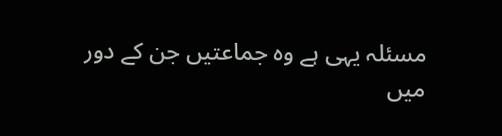مسئلہ یہی ہے وہ جماعتیں جن کے دور میں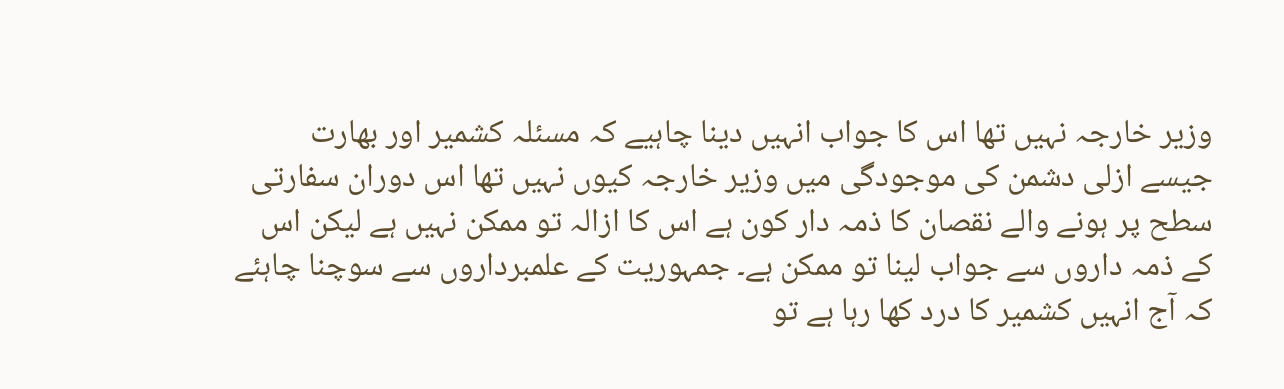وزیر خارجہ نہیں تھا اس کا جواب انہیں دینا چاہیے کہ مسئلہ کشمیر اور بھارت جیسے ازلی دشمن کی موجودگی میں وزیر خارجہ کیوں نہیں تھا اس دوران سفارتی سطح پر ہونے والے نقصان کا ذمہ دار کون ہے اس کا ازالہ تو ممکن نہیں ہے لیکن اس کے ذمہ داروں سے جواب لینا تو ممکن ہے۔ جمہوریت کے علمبرداروں سے سوچنا چاہئے کہ آج انہیں کشمیر کا درد کھا رہا ہے تو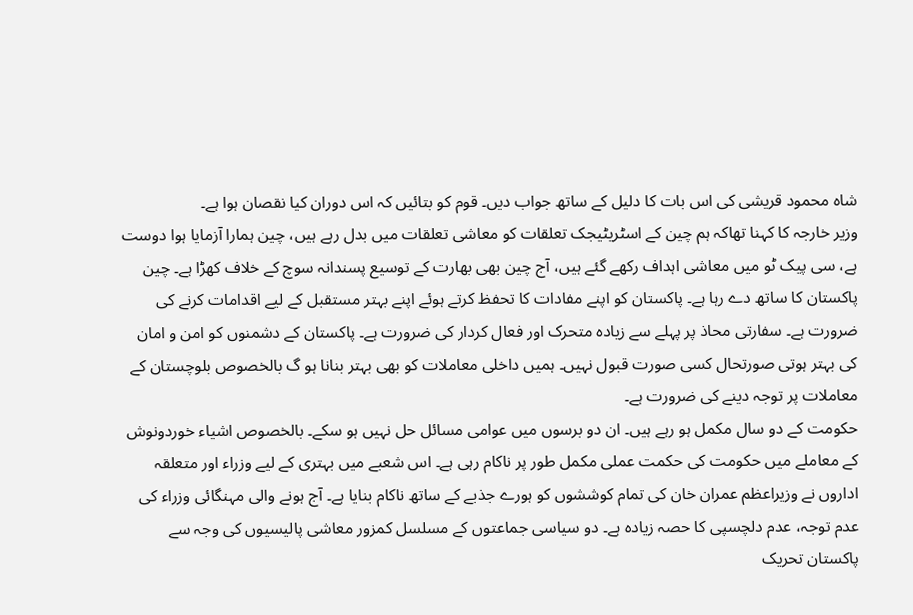شاہ محمود قریشی کی اس بات کا دلیل کے ساتھ جواب دیں۔ قوم کو بتائیں کہ اس دوران کیا نقصان ہوا ہے۔
وزیر خارجہ کا کہنا تھاکہ ہم چین کے اسٹریٹیجک تعلقات کو معاشی تعلقات میں بدل رہے ہیں، چین ہمارا آزمایا ہوا دوست ہے، سی پیک ٹو میں معاشی اہداف رکھے گئے ہیں، آج چین بھی بھارت کے توسیع پسندانہ سوچ کے خلاف کھڑا ہے۔ چین پاکستان کا ساتھ دے رہا ہے۔ پاکستان کو اپنے مفادات کا تحفظ کرتے ہوئے اپنے بہتر مستقبل کے لیے اقدامات کرنے کی ضرورت ہے۔ سفارتی محاذ پر پہلے سے زیادہ متحرک اور فعال کردار کی ضرورت ہے۔ پاکستان کے دشمنوں کو امن و امان کی بہتر ہوتی صورتحال کسی صورت قبول نہیں۔ ہمیں داخلی معاملات کو بھی بہتر بنانا ہو گ بالخصوص بلوچستان کے معاملات پر توجہ دینے کی ضرورت ہے۔
حکومت کے دو سال مکمل ہو رہے ہیں۔ ان دو برسوں میں عوامی مسائل حل نہیں ہو سکے۔ بالخصوص اشیاء خوردونوش کے معاملے میں حکومت کی حکمت عملی مکمل طور پر ناکام رہی ہے۔ اس شعبے میں بہتری کے لیے وزراء اور متعلقہ اداروں نے وزیراعظم عمران خان کی تمام کوششوں کو ہورے جذبے کے ساتھ ناکام بنایا ہے۔ آج ہونے والی مہنگائی وزراء کی عدم توجہ، عدم دلچسپی کا حصہ زیادہ ہے۔ دو سیاسی جماعتوں کے مسلسل کمزور معاشی پالیسیوں کی وجہ سے پاکستان تحریک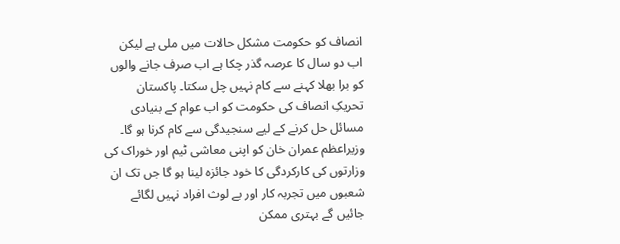انصاف کو حکومت مشکل حالات میں ملی ہے لیکن اب دو سال کا عرصہ گذر چکا ہے اب صرف جانے والوں کو برا بھلا کہنے سے کام نہیں چل سکتا۔ پاکستان تحریکِ انصاف کی حکومت کو اب عوام کے بنیادی مسائل حل کرنے کے لیے سنجیدگی سے کام کرنا ہو گا۔ وزیراعظم عمران خان کو اپنی معاشی ٹیم اور خوراک کی وزارتوں کی کارکردگی کا خود جائزہ لینا ہو گا جں تک ان شعبوں میں تجربہ کار اور بے لوث افراد نہیں لگائے جائیں گے بہتری ممکن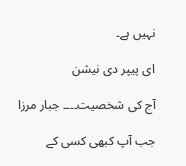نہیں ہے۔

ای پیپر دی نیشن

آج کی شخصیت۔۔۔۔ جبار مرزا

جب آپ کبھی کسی کے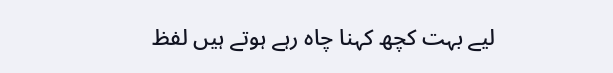لیے بہت کچھ کہنا چاہ رہے ہوتے ہیں لفظ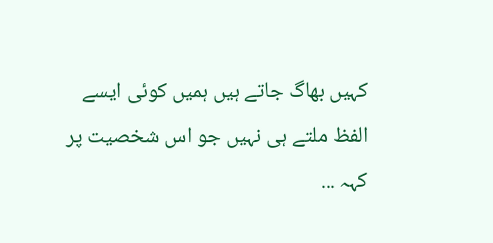کہیں بھاگ جاتے ہیں ہمیں کوئی ایسے الفظ ملتے ہی نہیں جو اس شخصیت پر کہہ ...